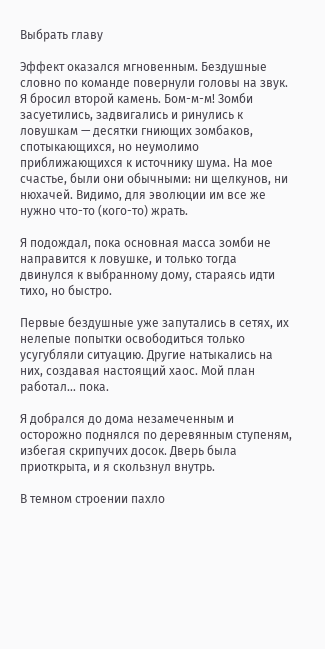Выбрать главу

Эффект оказался мгновенным. Бездушные словно по команде повернули головы на звук. Я бросил второй камень. Бом-м-м! Зомби засуетились, задвигались и ринулись к ловушкам — десятки гниющих зомбаков, спотыкающихся, но неумолимо приближающихся к источнику шума. На мое счастье, были они обычными: ни щелкунов, ни нюхачей. Видимо, для эволюции им все же нужно что-то (кого-то) жрать.

Я подождал, пока основная масса зомби не направится к ловушке, и только тогда двинулся к выбранному дому, стараясь идти тихо, но быстро.

Первые бездушные уже запутались в сетях, их нелепые попытки освободиться только усугубляли ситуацию. Другие натыкались на них, создавая настоящий хаос. Мой план работал… пока.

Я добрался до дома незамеченным и осторожно поднялся по деревянным ступеням, избегая скрипучих досок. Дверь была приоткрыта, и я скользнул внутрь.

В темном строении пахло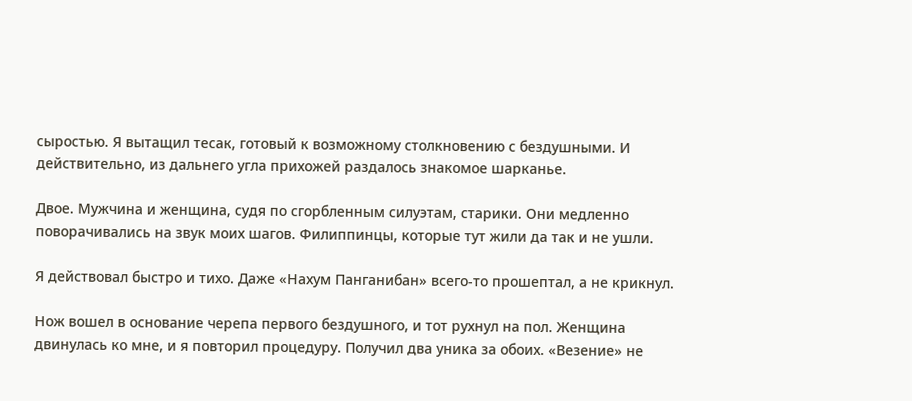сыростью. Я вытащил тесак, готовый к возможному столкновению с бездушными. И действительно, из дальнего угла прихожей раздалось знакомое шарканье.

Двое. Мужчина и женщина, судя по сгорбленным силуэтам, старики. Они медленно поворачивались на звук моих шагов. Филиппинцы, которые тут жили да так и не ушли.

Я действовал быстро и тихо. Даже «Нахум Панганибан» всего-то прошептал, а не крикнул.

Нож вошел в основание черепа первого бездушного, и тот рухнул на пол. Женщина двинулась ко мне, и я повторил процедуру. Получил два уника за обоих. «Везение» не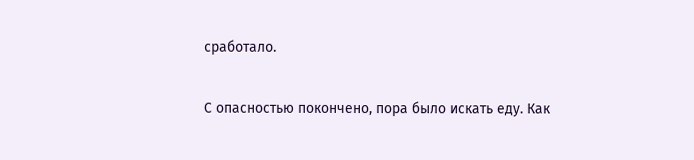сработало.

С опасностью покончено, пора было искать еду. Как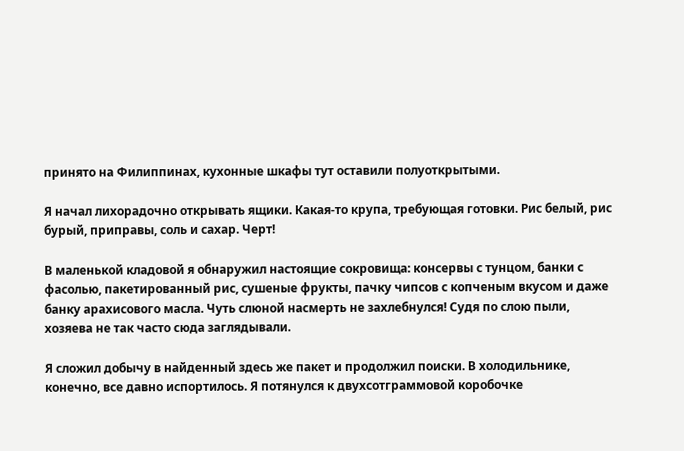принято на Филиппинах, кухонные шкафы тут оставили полуоткрытыми.

Я начал лихорадочно открывать ящики. Какая-то крупа, требующая готовки. Рис белый, рис бурый, приправы, соль и сахар. Черт!

В маленькой кладовой я обнаружил настоящие сокровища: консервы с тунцом, банки с фасолью, пакетированный рис, сушеные фрукты, пачку чипсов с копченым вкусом и даже банку арахисового масла. Чуть слюной насмерть не захлебнулся! Судя по слою пыли, хозяева не так часто сюда заглядывали.

Я сложил добычу в найденный здесь же пакет и продолжил поиски. В холодильнике, конечно, все давно испортилось. Я потянулся к двухсотграммовой коробочке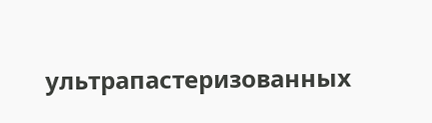ультрапастеризованных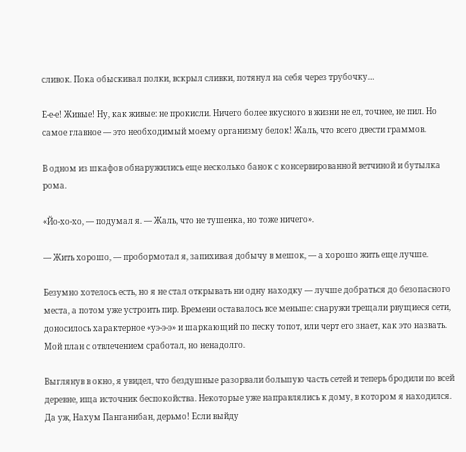сливок. Пока обыскивал полки, вскрыл сливки, потянул на себя через трубочку…

Е-е-е! Живые! Ну, как живые: не прокисли. Ничего более вкусного в жизни не ел, точнее, не пил. Но самое главное — это необходимый моему организму белок! Жаль, что всего двести граммов.

В одном из шкафов обнаружились еще несколько банок с консервированной ветчиной и бутылка рома.

«Йо-хо-хо, — подумал я. — Жаль, что не тушенка, но тоже ничего».

— Жить хорошо, — пробормотал я, запихивая добычу в мешок, — а хорошо жить еще лучше.

Безумно хотелось есть, но я не стал открывать ни одну находку — лучше добраться до безопасного места, а потом уже устроить пир. Времени оставалось все меньше: снаружи трещали рвущиеся сети, доносилось характерное «уэ-э-э» и шаркающий по песку топот, или черт его знает, как это назвать. Мой план с отвлечением сработал, но ненадолго.

Выглянув в окно, я увидел, что бездушные разорвали большую часть сетей и теперь бродили по всей деревне, ища источник беспокойства. Некоторые уже направлялись к дому, в котором я находился. Да уж, Нахум Панганибан, дерьмо! Если выйду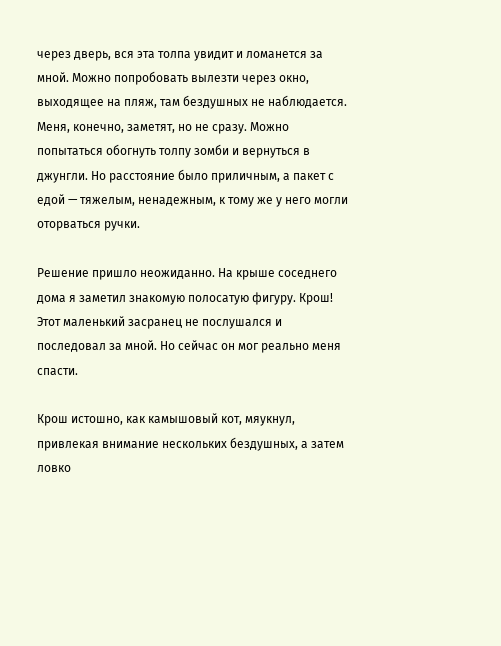через дверь, вся эта толпа увидит и ломанется за мной. Можно попробовать вылезти через окно, выходящее на пляж, там бездушных не наблюдается. Меня, конечно, заметят, но не сразу. Можно попытаться обогнуть толпу зомби и вернуться в джунгли. Но расстояние было приличным, а пакет с едой — тяжелым, ненадежным, к тому же у него могли оторваться ручки.

Решение пришло неожиданно. На крыше соседнего дома я заметил знакомую полосатую фигуру. Крош! Этот маленький засранец не послушался и последовал за мной. Но сейчас он мог реально меня спасти.

Крош истошно, как камышовый кот, мяукнул, привлекая внимание нескольких бездушных, а затем ловко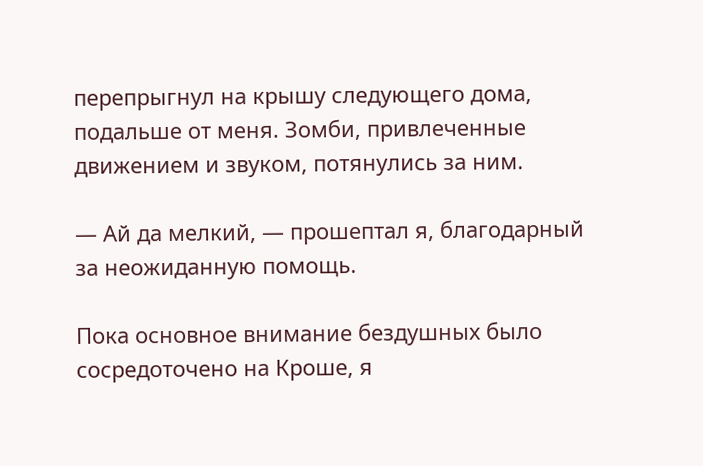перепрыгнул на крышу следующего дома, подальше от меня. Зомби, привлеченные движением и звуком, потянулись за ним.

— Ай да мелкий, — прошептал я, благодарный за неожиданную помощь.

Пока основное внимание бездушных было сосредоточено на Кроше, я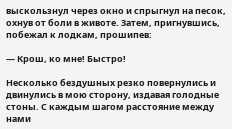выскользнул через окно и спрыгнул на песок, охнув от боли в животе. Затем, пригнувшись, побежал к лодкам, прошипев:

— Крош, ко мне! Быстро!

Несколько бездушных резко повернулись и двинулись в мою сторону, издавая голодные стоны. С каждым шагом расстояние между нами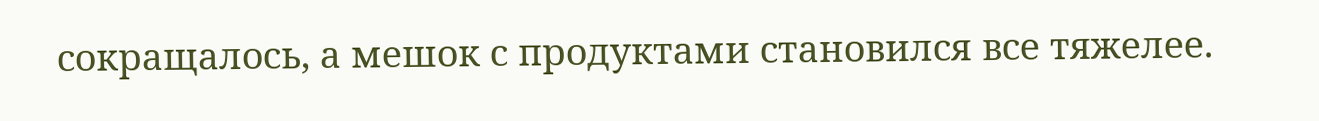сокращалось, а мешок с продуктами становился все тяжелее.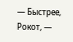— Быстрее, Рокот, —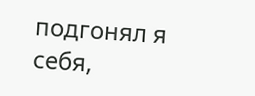подгонял я себя,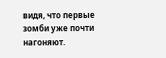видя, что первые зомби уже почти нагоняют.